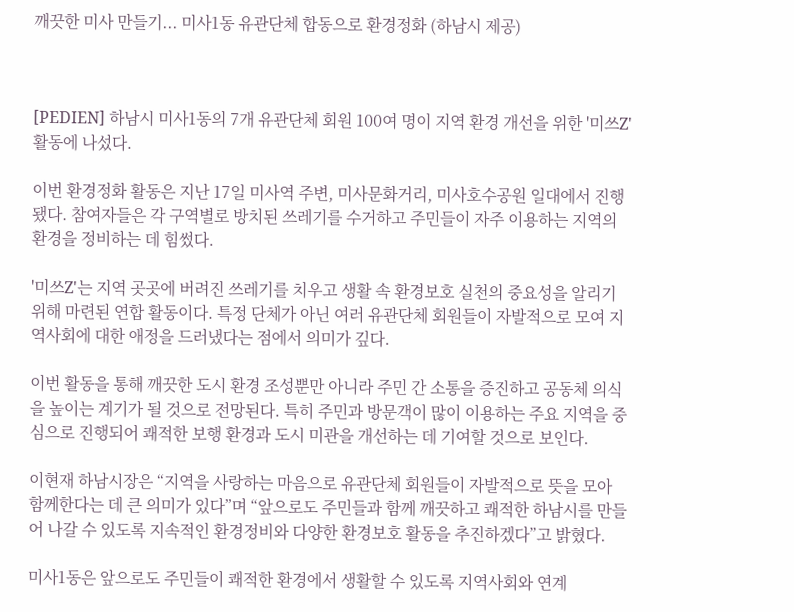깨끗한 미사 만들기... 미사1동 유관단체 합동으로 환경정화 (하남시 제공)



[PEDIEN] 하남시 미사1동의 7개 유관단체 회원 100여 명이 지역 환경 개선을 위한 '미쓰Z' 활동에 나섰다.

이번 환경정화 활동은 지난 17일 미사역 주변, 미사문화거리, 미사호수공원 일대에서 진행됐다. 참여자들은 각 구역별로 방치된 쓰레기를 수거하고 주민들이 자주 이용하는 지역의 환경을 정비하는 데 힘썼다.

'미쓰Z'는 지역 곳곳에 버려진 쓰레기를 치우고 생활 속 환경보호 실천의 중요성을 알리기 위해 마련된 연합 활동이다. 특정 단체가 아닌 여러 유관단체 회원들이 자발적으로 모여 지역사회에 대한 애정을 드러냈다는 점에서 의미가 깊다.

이번 활동을 통해 깨끗한 도시 환경 조성뿐만 아니라 주민 간 소통을 증진하고 공동체 의식을 높이는 계기가 될 것으로 전망된다. 특히 주민과 방문객이 많이 이용하는 주요 지역을 중심으로 진행되어 쾌적한 보행 환경과 도시 미관을 개선하는 데 기여할 것으로 보인다.

이현재 하남시장은 “지역을 사랑하는 마음으로 유관단체 회원들이 자발적으로 뜻을 모아 함께한다는 데 큰 의미가 있다”며 “앞으로도 주민들과 함께 깨끗하고 쾌적한 하남시를 만들어 나갈 수 있도록 지속적인 환경정비와 다양한 환경보호 활동을 추진하겠다”고 밝혔다.

미사1동은 앞으로도 주민들이 쾌적한 환경에서 생활할 수 있도록 지역사회와 연계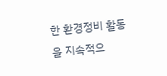한 환경정비 활동을 지속적으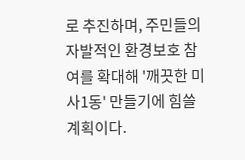로 추진하며, 주민들의 자발적인 환경보호 참여를 확대해 '깨끗한 미사1동' 만들기에 힘쓸 계획이다.